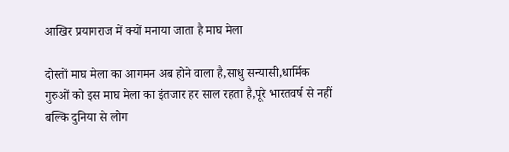आखिर प्रयागराज में क्यों मनाया जाता है माघ मेला

दोस्तों माघ मेला का आगमन अब होने वाला है,साधु सन्यासी,धार्मिक गुरुओं को इस माघ मेला का इंतजार हर साल रहता है,पूरे भारतवर्ष से नहीं बल्कि दुनिया से लोग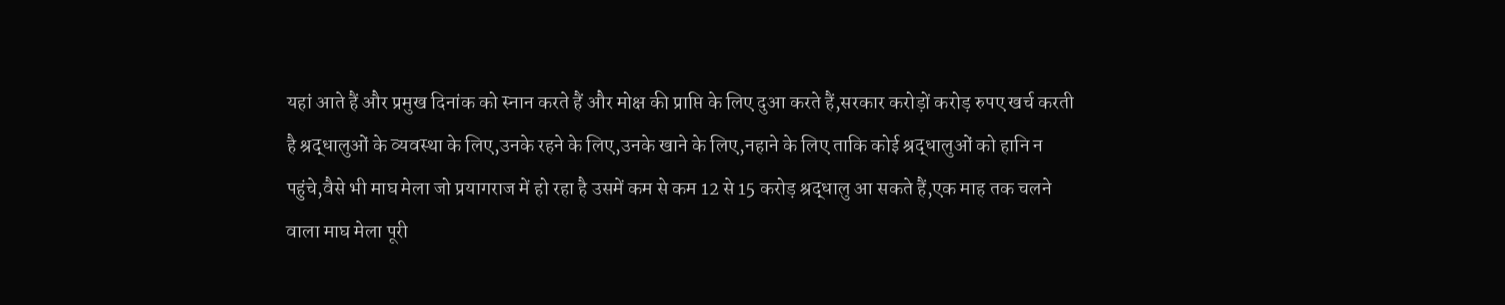यहां आते हैं और प्रमुख दिनांक को स्नान करते हैं और मोक्ष की प्राप्ति के लिए दुआ करते हैं,सरकार करोड़ों करोड़ रुपए खर्च करती है श्रद्धालुओं के व्यवस्था के लिए,उनके रहने के लिए,उनके खाने के लिए,नहाने के लिए ताकि कोई श्रद्धालुओं को हानि न पहुंचे,वैसे भी माघ मेला जो प्रयागराज में हो रहा है उसमें कम से कम 12 से 15 करोड़ श्रद्धालु आ सकते हैं,एक माह तक चलने वाला माघ मेला पूरी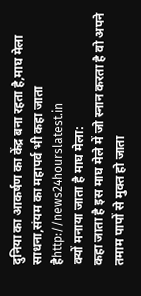दुनिया का आकर्षण का केंद्र बना रहता है,माघ मेला साधना,संयम का महापर्व भी कहा जाता हैhttp://news24hourslatest.in
क्यों मनाया जाता है माघ मेला:
कहा जाता है इस माघ मेले में जो स्नान करता है वो अपने तमाम पापों से मुक्त हो जाता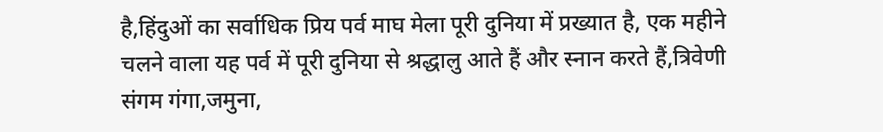है,हिंदुओं का सर्वाधिक प्रिय पर्व माघ मेला पूरी दुनिया में प्रख्यात है, एक महीने चलने वाला यह पर्व में पूरी दुनिया से श्रद्धालु आते हैं और स्नान करते हैं,त्रिवेणी संगम गंगा,जमुना,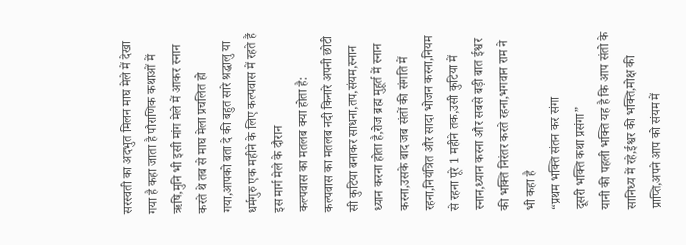सरस्वती का अदभुत मिलन माघ मेले में देखा गया है कहा जाता है पौराणिक कथाओं में ऋषि,मुनि भी इसी मांग मेले में आकर स्नान करते थे तब से माघ मेला प्रचलित हो गया,आपको बता दे की बहुत सारे श्रद्धालु या धर्मगुरु एक महीने के लिए कल्पवास में रहते हैं इस मार्ग मेले के दौरान
कल्पवास का मतलब क्या होता है:
कल्पवास का मतलब नदी किनारे अपनी छोटी सी कुटिया बनाकर साधना,तप,संयम,स्नान ध्यान करना होता है,रोज ब्रह्म मुहूर्त में स्नान करना,उसके बाद जब संतों की संगति में रहना,नियंत्रित और सादा भोजन करना,नियम से रहना पूरे 1 महीने तक,उसी कुटिया में स्नान,ध्यान करना और सबसे बड़ी बात ईश्वर की भक्ति निरंतर करते रहना,भगवान राम ने भी कहा है
“प्रथम भक्ति संतन कर संगा
दूसरी भक्ति कथा प्रसंगा”
यानी की पहली भक्ति यह है कि आप संतो के सानिध्य में रहे,ईश्वर की भक्ति,मोक्ष की प्राप्ति,अपने आप को संयम में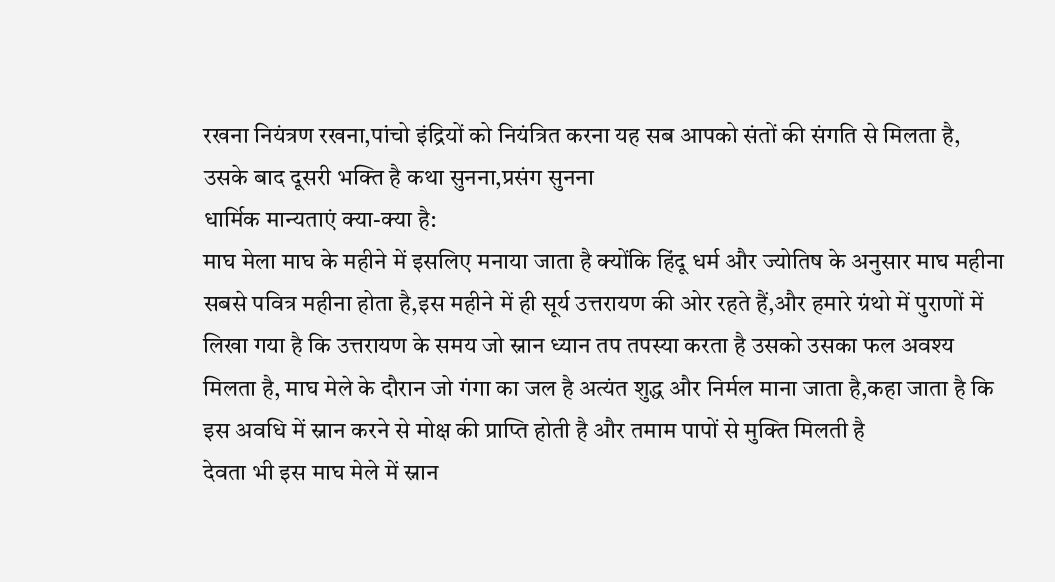रखना नियंत्रण रखना,पांचो इंद्रियों को नियंत्रित करना यह सब आपको संतों की संगति से मिलता है, उसके बाद दूसरी भक्ति है कथा सुनना,प्रसंग सुनना
धार्मिक मान्यताएं क्या-क्या है:
माघ मेला माघ के महीने में इसलिए मनाया जाता है क्योंकि हिंदू धर्म और ज्योतिष के अनुसार माघ महीना सबसे पवित्र महीना होता है,इस महीने में ही सूर्य उत्तरायण की ओर रहते हैं,और हमारे ग्रंथो में पुराणों में लिखा गया है कि उत्तरायण के समय जो स्नान ध्यान तप तपस्या करता है उसको उसका फल अवश्य मिलता है, माघ मेले के दौरान जो गंगा का जल है अत्यंत शुद्ध और निर्मल माना जाता है,कहा जाता है कि इस अवधि में स्नान करने से मोक्ष की प्राप्ति होती है और तमाम पापों से मुक्ति मिलती है
देवता भी इस माघ मेले में स्नान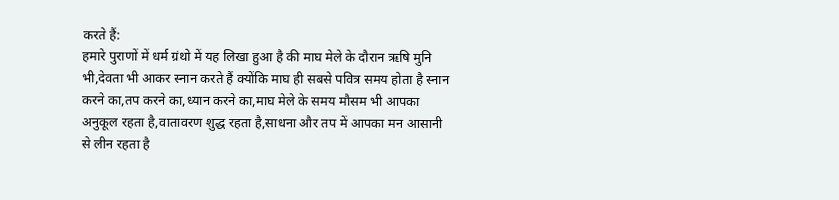करते हैं:
हमारे पुराणों में धर्म ग्रंथो में यह लिखा हुआ है की माघ मेले के दौरान ऋषि मुनि भी,देवता भी आकर स्नान करते हैं क्योंकि माघ ही सबसे पवित्र समय होता है स्नान करने का,तप करने का,ध्यान करने का,माघ मेले के समय मौसम भी आपका अनुकूल रहता है,वातावरण शुद्ध रहता है,साधना और तप में आपका मन आसानी से लीन रहता है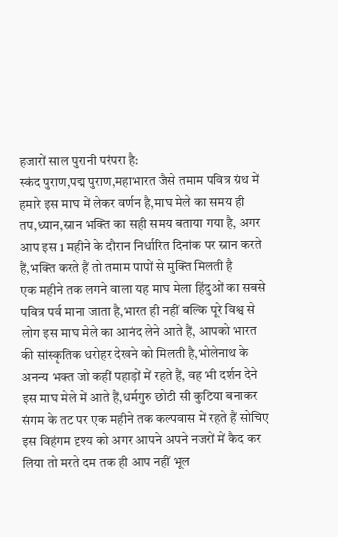हजारों साल पुरानी परंपरा है:
स्कंद पुराण,पद्म पुराण,महाभारत जैसे तमाम पवित्र ग्रंथ में हमारे इस माघ में लेकर वर्णन है,माघ मेले का समय ही तप,ध्यान,स्नान भक्ति का सही समय बताया गया है, अगर आप इस 1 महीने के दौरान निर्धारित दिनांक पर स्नान करते हैं,भक्ति करते हैं तो तमाम पापों से मुक्ति मिलती है
एक महीने तक लगने वाला यह माघ मेला हिंदुओं का सबसे पवित्र पर्व माना जाता है,भारत ही नहीं बल्कि पूरे विश्व से लोग इस माघ मेले का आनंद लेने आते हैं, आपको भारत की सांस्कृतिक धरोहर देखने को मिलती है,भोलेनाथ के अनन्य भक्त जो कहीं पहाड़ों में रहते हैं, वह भी दर्शन देने इस माघ मेले में आते हैं,धर्मगुरु छोटी सी कुटिया बनाकर संगम के तट पर एक महीने तक कल्पवास में रहते हैं सोचिए इस विहंगम दृश्य को अगर आपने अपने नजरों में कैद कर लिया तो मरते दम तक ही आप नहीं भूल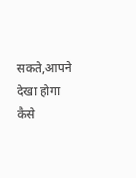सकते,आपने देखा होगा कैसे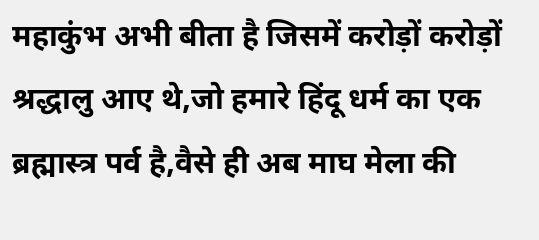महाकुंभ अभी बीता है जिसमें करोड़ों करोड़ों श्रद्धालु आए थे,जो हमारे हिंदू धर्म का एक ब्रह्मास्त्र पर्व है,वैसे ही अब माघ मेला की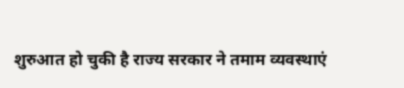शुरुआत हो चुकी है राज्य सरकार ने तमाम व्यवस्थाएं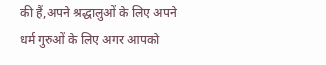की हैं,अपने श्रद्धालुओं के लिए अपने धर्म गुरुओं के लिए अगर आपको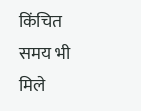किंचित समय भी मिले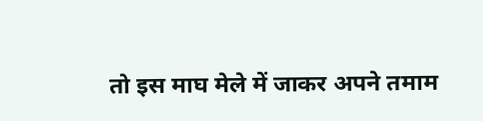तो इस माघ मेले में जाकर अपने तमाम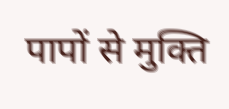पापों से मुक्ति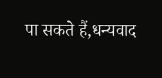पा सकते हैं,धन्यवाद